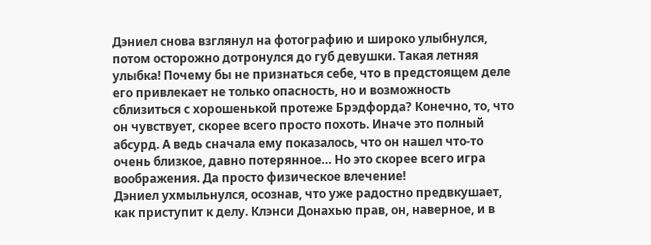Дэниел снова взглянул на фотографию и широко улыбнулся, потом осторожно дотронулся до губ девушки. Такая летняя улыбка! Почему бы не признаться себе, что в предстоящем деле его привлекает не только опасность, но и возможность сблизиться с хорошенькой протеже Брэдфорда? Конечно, то, что он чувствует, скорее всего просто похоть. Иначе это полный абсурд. А ведь сначала ему показалось, что он нашел что-то очень близкое, давно потерянное… Но это скорее всего игра воображения. Да просто физическое влечение!
Дэниел ухмыльнулся, осознав, что уже радостно предвкушает, как приступит к делу. Клэнси Донахью прав, он, наверное, и в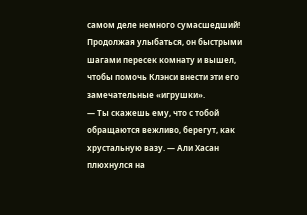самом деле немного сумасшедший! Продолжая улыбаться, он быстрыми шагами пересек комнату и вышел, чтобы помочь Клэнси внести эти его замечательные «игрушки».
— Ты скажешь ему, что с тобой обращаются вежливо, берегут, как хрустальную вазу. — Али Хасан плюхнулся на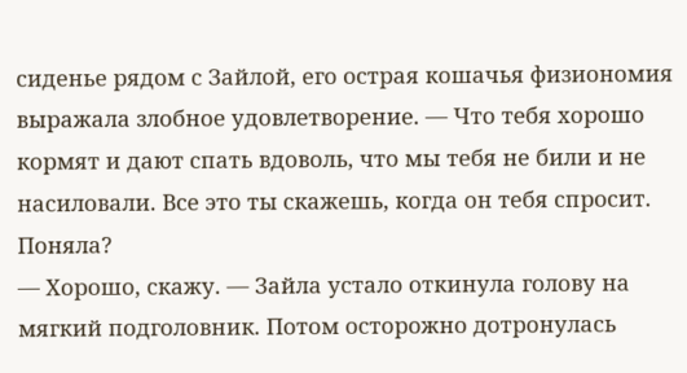сиденье рядом с Зайлой, его острая кошачья физиономия выражала злобное удовлетворение. — Что тебя хорошо кормят и дают спать вдоволь, что мы тебя не били и не насиловали. Все это ты скажешь, когда он тебя спросит. Поняла?
— Хорошо, скажу. — Зайла устало откинула голову на мягкий подголовник. Потом осторожно дотронулась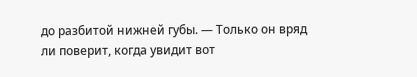до разбитой нижней губы. — Только он вряд ли поверит, когда увидит вот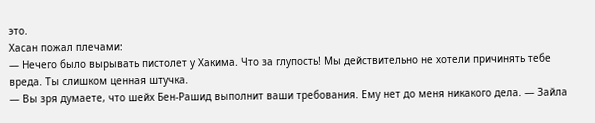это.
Хасан пожал плечами:
— Нечего было вырывать пистолет у Хакима. Что за глупость! Мы действительно не хотели причинять тебе вреда. Ты слишком ценная штучка.
— Вы зря думаете, что шейх Бен-Рашид выполнит ваши требования. Ему нет до меня никакого дела. — Зайла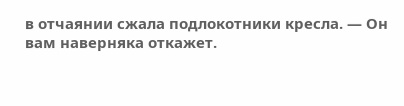в отчаянии сжала подлокотники кресла. — Он вам наверняка откажет.